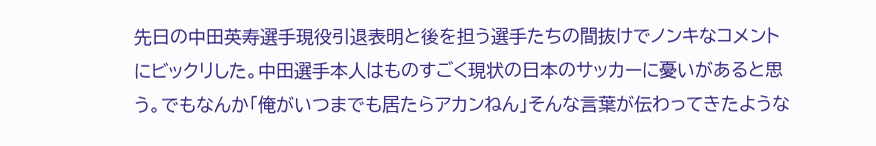先日の中田英寿選手現役引退表明と後を担う選手たちの間抜けでノンキなコメントにビックリした。中田選手本人はものすごく現状の日本のサッカーに憂いがあると思う。でもなんか「俺がいつまでも居たらアカンねん」そんな言葉が伝わってきたような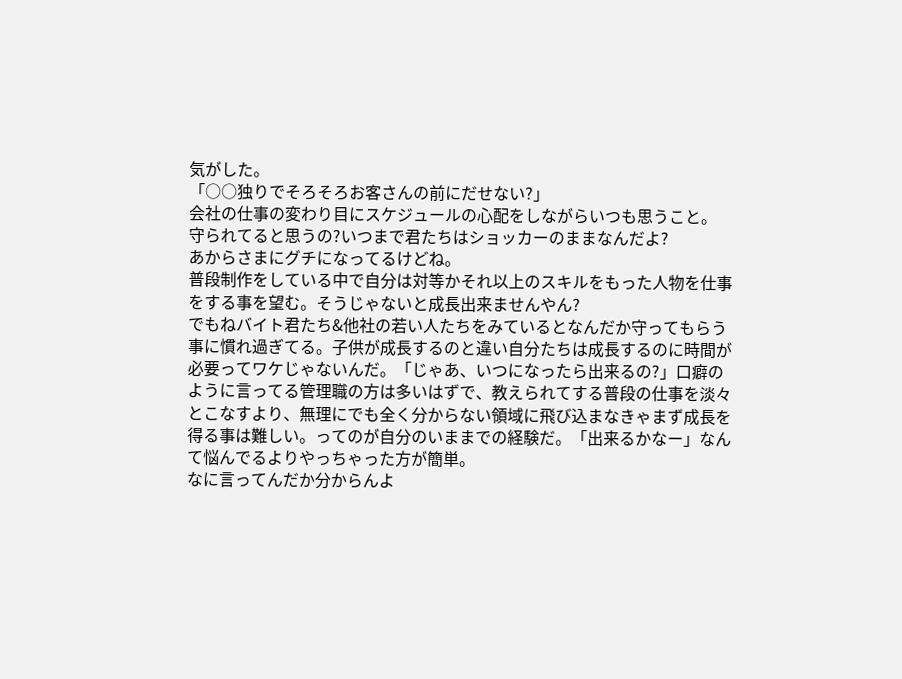気がした。
「○○独りでそろそろお客さんの前にだせない?」
会社の仕事の変わり目にスケジュールの心配をしながらいつも思うこと。
守られてると思うの?いつまで君たちはショッカーのままなんだよ?
あからさまにグチになってるけどね。
普段制作をしている中で自分は対等かそれ以上のスキルをもった人物を仕事をする事を望む。そうじゃないと成長出来ませんやん?
でもねバイト君たち&他社の若い人たちをみているとなんだか守ってもらう事に慣れ過ぎてる。子供が成長するのと違い自分たちは成長するのに時間が必要ってワケじゃないんだ。「じゃあ、いつになったら出来るの?」口癖のように言ってる管理職の方は多いはずで、教えられてする普段の仕事を淡々とこなすより、無理にでも全く分からない領域に飛び込まなきゃまず成長を得る事は難しい。ってのが自分のいままでの経験だ。「出来るかなー」なんて悩んでるよりやっちゃった方が簡単。
なに言ってんだか分からんよ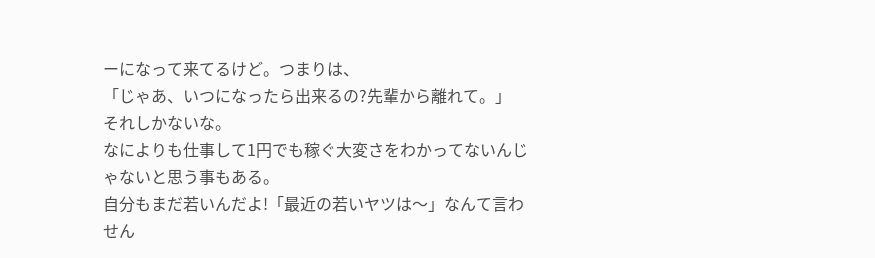ーになって来てるけど。つまりは、
「じゃあ、いつになったら出来るの?先輩から離れて。」
それしかないな。
なによりも仕事して1円でも稼ぐ大変さをわかってないんじゃないと思う事もある。
自分もまだ若いんだよ!「最近の若いヤツは〜」なんて言わせん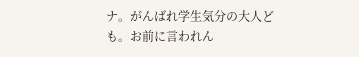ナ。がんばれ学生気分の大人ども。お前に言われん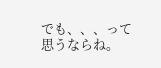でも、、、って思うならね。